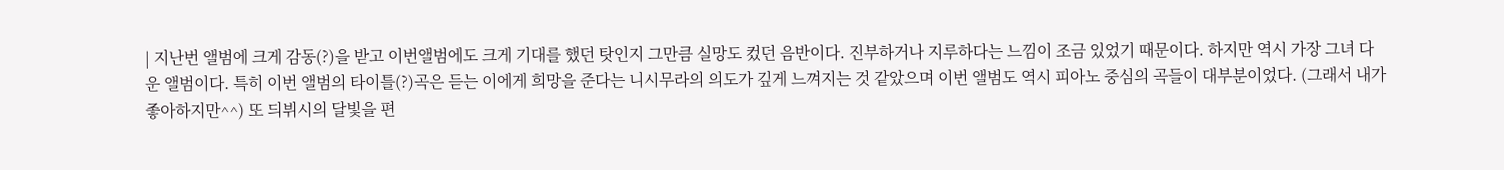| 지난번 앨범에 크게 감동(?)을 받고 이번앨범에도 크게 기대를 했던 탓인지 그만큼 실망도 컸던 음반이다. 진부하거나 지루하다는 느낌이 조금 있었기 때문이다. 하지만 역시 가장 그녀 다운 앨범이다. 특히 이번 앨범의 타이틀(?)곡은 듣는 이에게 희망을 준다는 니시무라의 의도가 깊게 느껴지는 것 같았으며 이번 앨범도 역시 피아노 중심의 곡들이 대부분이었다. (그래서 내가 좋아하지만^^) 또 듸뷔시의 달빛을 편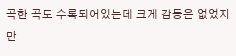곡한 곡도 수록되어있는데 크게 감동은 없었지만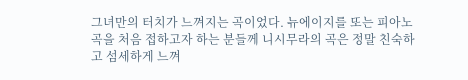그녀만의 터치가 느껴지는 곡이었다. 뉴에이지를 또는 피아노곡을 처음 접하고자 하는 분들께 니시무라의 곡은 정말 친숙하고 섬세하게 느껴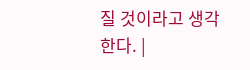질 것이라고 생각한다. |